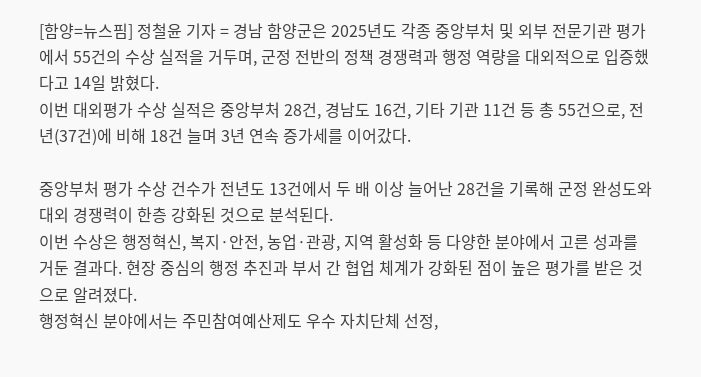[함양=뉴스핌] 정철윤 기자 = 경남 함양군은 2025년도 각종 중앙부처 및 외부 전문기관 평가에서 55건의 수상 실적을 거두며, 군정 전반의 정책 경쟁력과 행정 역량을 대외적으로 입증했다고 14일 밝혔다.
이번 대외평가 수상 실적은 중앙부처 28건, 경남도 16건, 기타 기관 11건 등 총 55건으로, 전년(37건)에 비해 18건 늘며 3년 연속 증가세를 이어갔다.

중앙부처 평가 수상 건수가 전년도 13건에서 두 배 이상 늘어난 28건을 기록해 군정 완성도와 대외 경쟁력이 한층 강화된 것으로 분석된다.
이번 수상은 행정혁신, 복지·안전, 농업·관광, 지역 활성화 등 다양한 분야에서 고른 성과를 거둔 결과다. 현장 중심의 행정 추진과 부서 간 협업 체계가 강화된 점이 높은 평가를 받은 것으로 알려졌다.
행정혁신 분야에서는 주민참여예산제도 우수 자치단체 선정,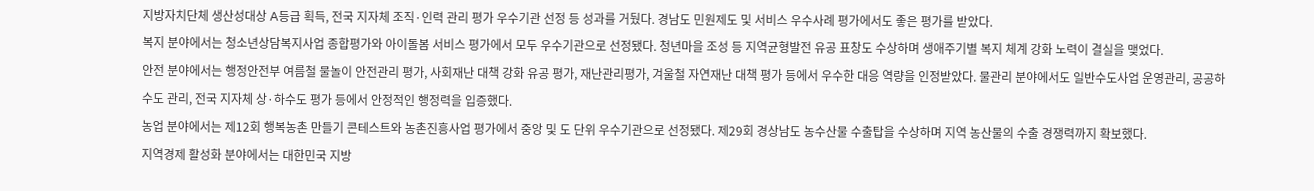지방자치단체 생산성대상 A등급 획득, 전국 지자체 조직·인력 관리 평가 우수기관 선정 등 성과를 거뒀다. 경남도 민원제도 및 서비스 우수사례 평가에서도 좋은 평가를 받았다.
복지 분야에서는 청소년상담복지사업 종합평가와 아이돌봄 서비스 평가에서 모두 우수기관으로 선정됐다. 청년마을 조성 등 지역균형발전 유공 표창도 수상하며 생애주기별 복지 체계 강화 노력이 결실을 맺었다.
안전 분야에서는 행정안전부 여름철 물놀이 안전관리 평가, 사회재난 대책 강화 유공 평가, 재난관리평가, 겨울철 자연재난 대책 평가 등에서 우수한 대응 역량을 인정받았다. 물관리 분야에서도 일반수도사업 운영관리, 공공하수도 관리, 전국 지자체 상·하수도 평가 등에서 안정적인 행정력을 입증했다.
농업 분야에서는 제12회 행복농촌 만들기 콘테스트와 농촌진흥사업 평가에서 중앙 및 도 단위 우수기관으로 선정됐다. 제29회 경상남도 농수산물 수출탑을 수상하며 지역 농산물의 수출 경쟁력까지 확보했다.
지역경제 활성화 분야에서는 대한민국 지방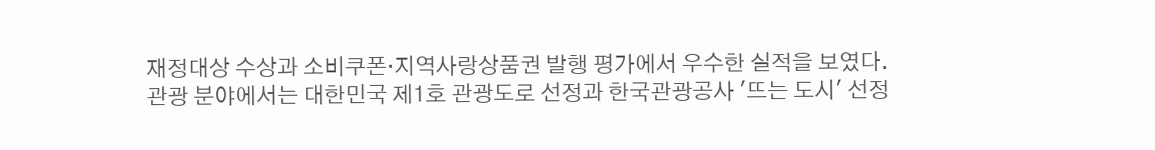재정대상 수상과 소비쿠폰·지역사랑상품권 발행 평가에서 우수한 실적을 보였다. 관광 분야에서는 대한민국 제1호 관광도로 선정과 한국관광공사 '뜨는 도시' 선정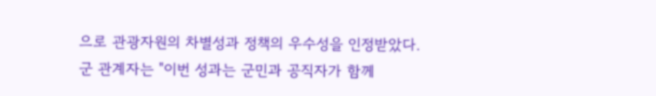으로 관광자원의 차별성과 정책의 우수성을 인정받았다.
군 관계자는 "이번 성과는 군민과 공직자가 함께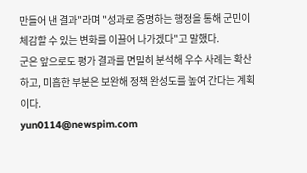만들어 낸 결과"라며 "성과로 증명하는 행정을 통해 군민이 체감할 수 있는 변화를 이끌어 나가겠다"고 말했다.
군은 앞으로도 평가 결과를 면밀히 분석해 우수 사례는 확산하고, 미흡한 부분은 보완해 정책 완성도를 높여 간다는 계획이다.
yun0114@newspim.com